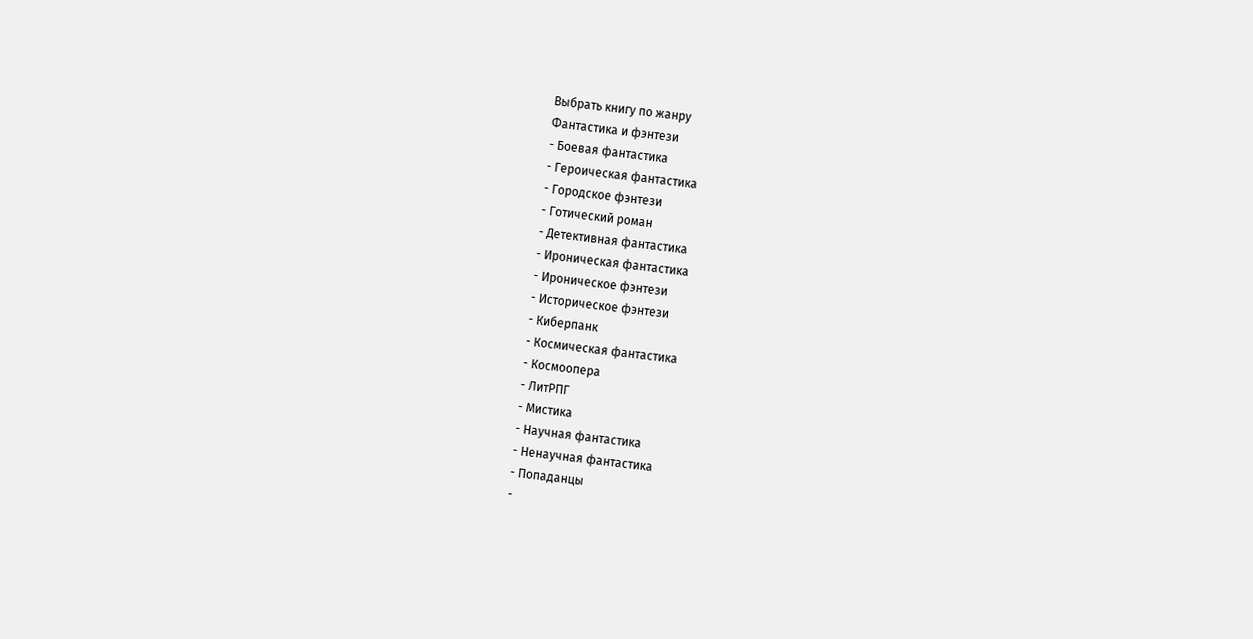Выбрать книгу по жанру
Фантастика и фэнтези
- Боевая фантастика
- Героическая фантастика
- Городское фэнтези
- Готический роман
- Детективная фантастика
- Ироническая фантастика
- Ироническое фэнтези
- Историческое фэнтези
- Киберпанк
- Космическая фантастика
- Космоопера
- ЛитРПГ
- Мистика
- Научная фантастика
- Ненаучная фантастика
- Попаданцы
-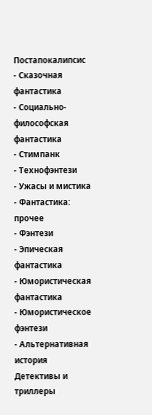Постапокалипсис
- Сказочная фантастика
- Социально-философская фантастика
- Стимпанк
- Технофэнтези
- Ужасы и мистика
- Фантастика: прочее
- Фэнтези
- Эпическая фантастика
- Юмористическая фантастика
- Юмористическое фэнтези
- Альтернативная история
Детективы и триллеры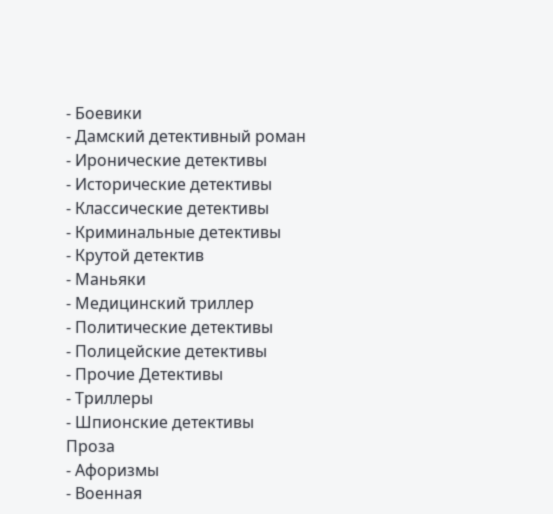- Боевики
- Дамский детективный роман
- Иронические детективы
- Исторические детективы
- Классические детективы
- Криминальные детективы
- Крутой детектив
- Маньяки
- Медицинский триллер
- Политические детективы
- Полицейские детективы
- Прочие Детективы
- Триллеры
- Шпионские детективы
Проза
- Афоризмы
- Военная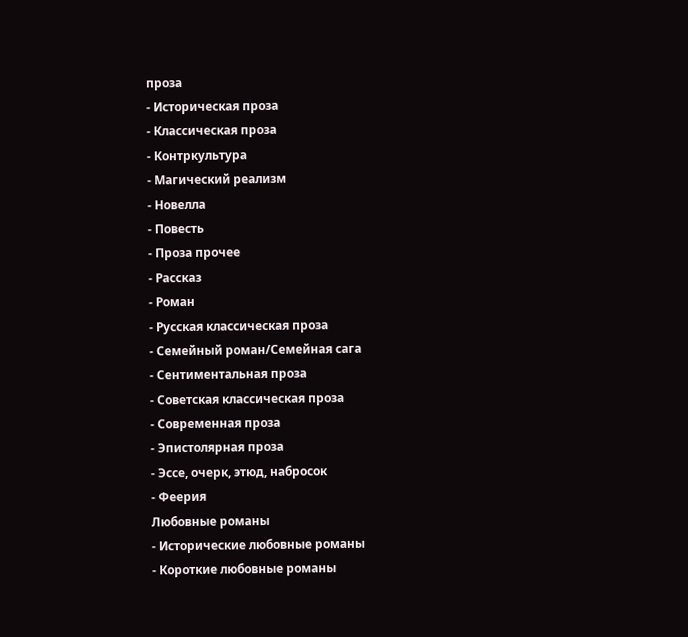проза
- Историческая проза
- Классическая проза
- Контркультура
- Магический реализм
- Новелла
- Повесть
- Проза прочее
- Рассказ
- Роман
- Русская классическая проза
- Семейный роман/Семейная сага
- Сентиментальная проза
- Советская классическая проза
- Современная проза
- Эпистолярная проза
- Эссе, очерк, этюд, набросок
- Феерия
Любовные романы
- Исторические любовные романы
- Короткие любовные романы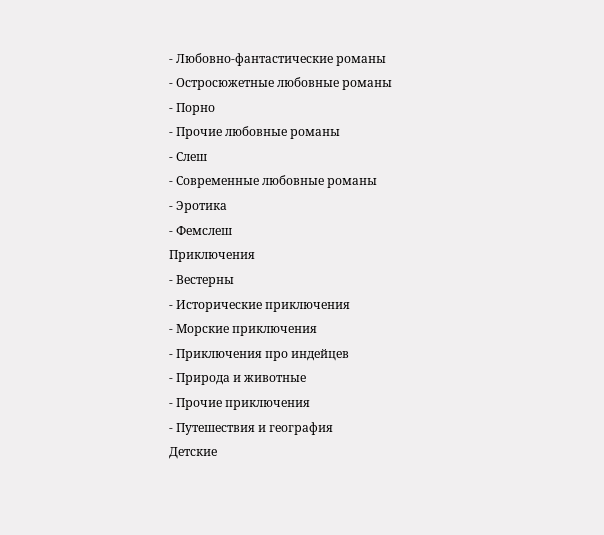- Любовно-фантастические романы
- Остросюжетные любовные романы
- Порно
- Прочие любовные романы
- Слеш
- Современные любовные романы
- Эротика
- Фемслеш
Приключения
- Вестерны
- Исторические приключения
- Морские приключения
- Приключения про индейцев
- Природа и животные
- Прочие приключения
- Путешествия и география
Детские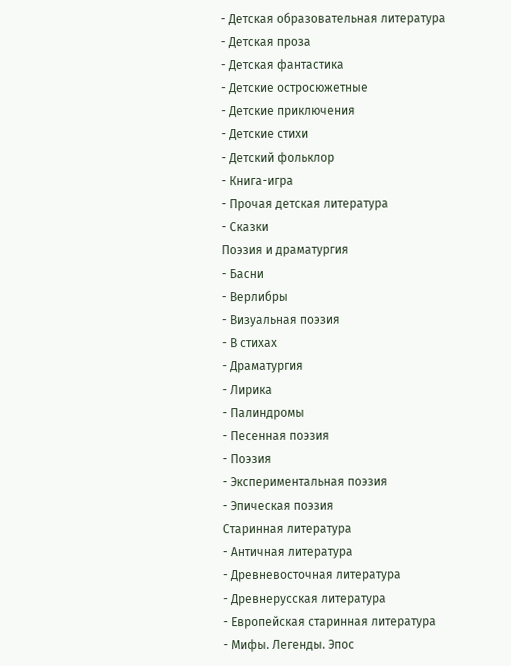- Детская образовательная литература
- Детская проза
- Детская фантастика
- Детские остросюжетные
- Детские приключения
- Детские стихи
- Детский фольклор
- Книга-игра
- Прочая детская литература
- Сказки
Поэзия и драматургия
- Басни
- Верлибры
- Визуальная поэзия
- В стихах
- Драматургия
- Лирика
- Палиндромы
- Песенная поэзия
- Поэзия
- Экспериментальная поэзия
- Эпическая поэзия
Старинная литература
- Античная литература
- Древневосточная литература
- Древнерусская литература
- Европейская старинная литература
- Мифы. Легенды. Эпос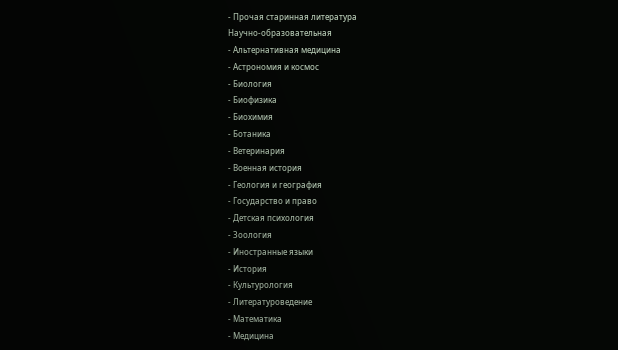- Прочая старинная литература
Научно-образовательная
- Альтернативная медицина
- Астрономия и космос
- Биология
- Биофизика
- Биохимия
- Ботаника
- Ветеринария
- Военная история
- Геология и география
- Государство и право
- Детская психология
- Зоология
- Иностранные языки
- История
- Культурология
- Литературоведение
- Математика
- Медицина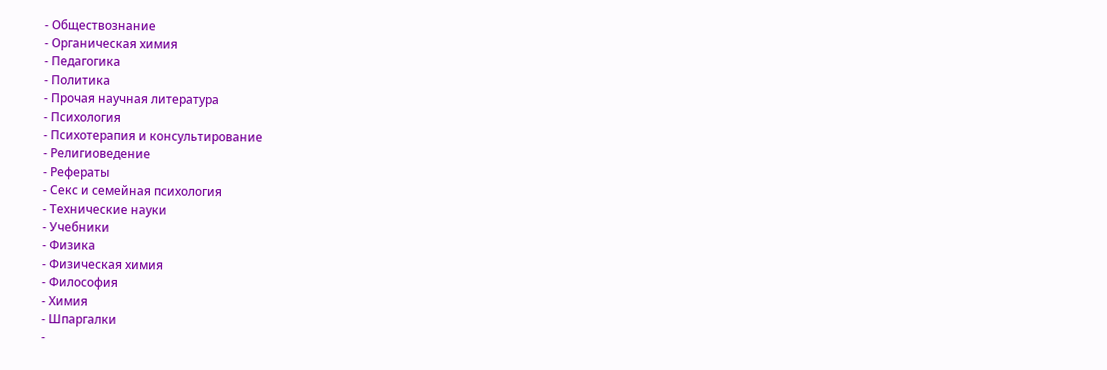- Обществознание
- Органическая химия
- Педагогика
- Политика
- Прочая научная литература
- Психология
- Психотерапия и консультирование
- Религиоведение
- Рефераты
- Секс и семейная психология
- Технические науки
- Учебники
- Физика
- Физическая химия
- Философия
- Химия
- Шпаргалки
-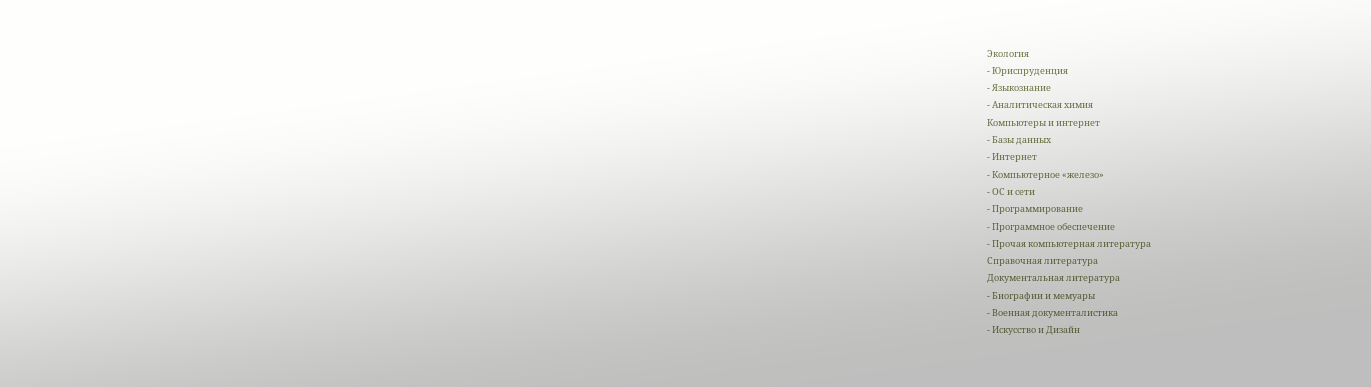Экология
- Юриспруденция
- Языкознание
- Аналитическая химия
Компьютеры и интернет
- Базы данных
- Интернет
- Компьютерное «железо»
- ОС и сети
- Программирование
- Программное обеспечение
- Прочая компьютерная литература
Справочная литература
Документальная литература
- Биографии и мемуары
- Военная документалистика
- Искусство и Дизайн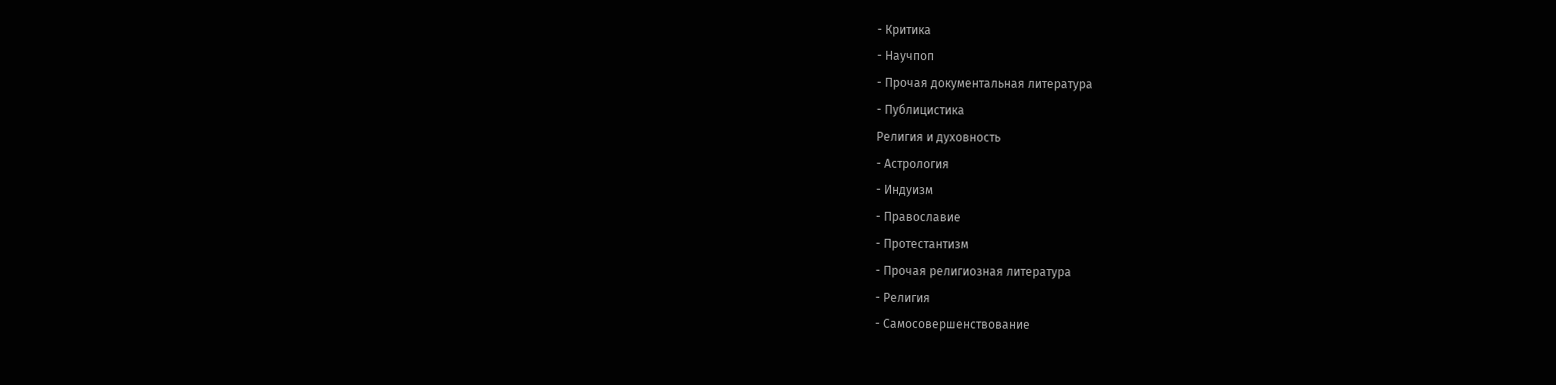- Критика
- Научпоп
- Прочая документальная литература
- Публицистика
Религия и духовность
- Астрология
- Индуизм
- Православие
- Протестантизм
- Прочая религиозная литература
- Религия
- Самосовершенствование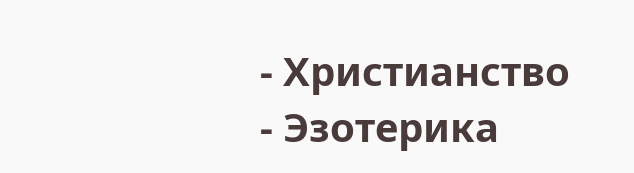- Христианство
- Эзотерика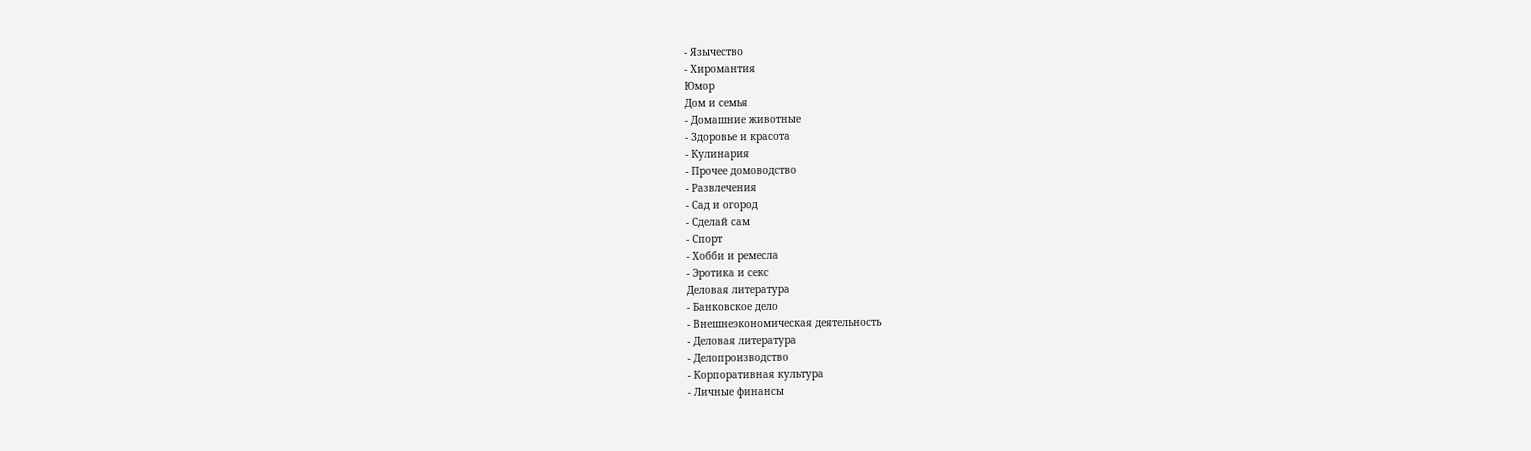- Язычество
- Хиромантия
Юмор
Дом и семья
- Домашние животные
- Здоровье и красота
- Кулинария
- Прочее домоводство
- Развлечения
- Сад и огород
- Сделай сам
- Спорт
- Хобби и ремесла
- Эротика и секс
Деловая литература
- Банковское дело
- Внешнеэкономическая деятельность
- Деловая литература
- Делопроизводство
- Корпоративная культура
- Личные финансы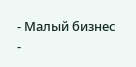- Малый бизнес
-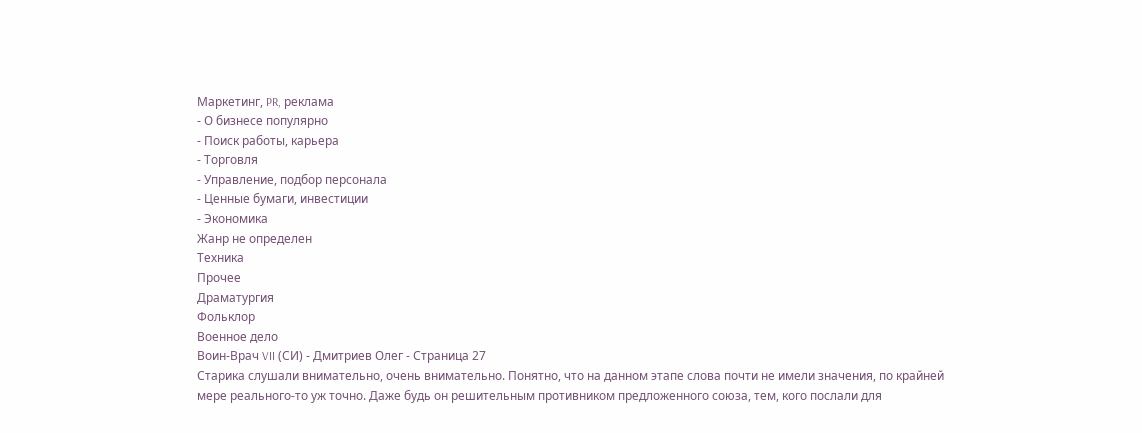Маркетинг, PR, реклама
- О бизнесе популярно
- Поиск работы, карьера
- Торговля
- Управление, подбор персонала
- Ценные бумаги, инвестиции
- Экономика
Жанр не определен
Техника
Прочее
Драматургия
Фольклор
Военное дело
Воин-Врач VII (СИ) - Дмитриев Олег - Страница 27
Старика слушали внимательно, очень внимательно. Понятно, что на данном этапе слова почти не имели значения, по крайней мере реального-то уж точно. Даже будь он решительным противником предложенного союза, тем, кого послали для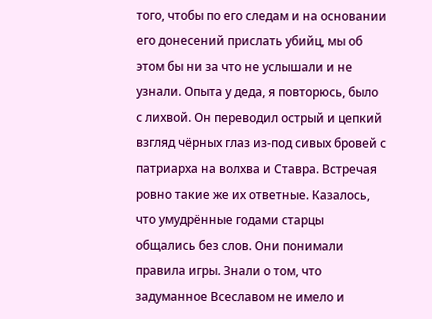того, чтобы по его следам и на основании его донесений прислать убийц, мы об этом бы ни за что не услышали и не узнали. Опыта у деда, я повторюсь, было с лихвой. Он переводил острый и цепкий взгляд чёрных глаз из-под сивых бровей с патриарха на волхва и Ставра. Встречая ровно такие же их ответные. Казалось, что умудрённые годами старцы общались без слов. Они понимали правила игры. Знали о том, что задуманное Всеславом не имело и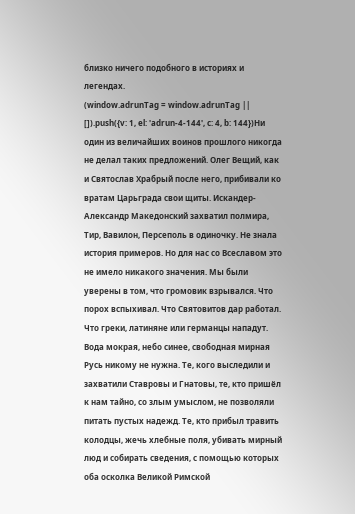близко ничего подобного в историях и легендах.
(window.adrunTag = window.adrunTag || []).push({v: 1, el: 'adrun-4-144', c: 4, b: 144})Ни один из величайших воинов прошлого никогда не делал таких предложений. Олег Вещий, как и Святослав Храбрый после него, прибивали ко вратам Царьграда свои щиты. Искандер-Александр Македонский захватил полмира, Тир, Вавилон, Персеполь в одиночку. Не знала история примеров. Но для нас со Всеславом это не имело никакого значения. Мы были уверены в том, что громовик взрывался. Что порох вспыхивал. Что Святовитов дар работал. Что греки, латиняне или германцы нападут. Вода мокрая, небо синее, свободная мирная Русь никому не нужна. Те, кого выследили и захватили Ставровы и Гнатовы, те, кто пришёл к нам тайно, со злым умыслом, не позволяли питать пустых надежд. Те, кто прибыл травить колодцы, жечь хлебные поля, убивать мирный люд и собирать сведения, с помощью которых оба осколка Великой Римской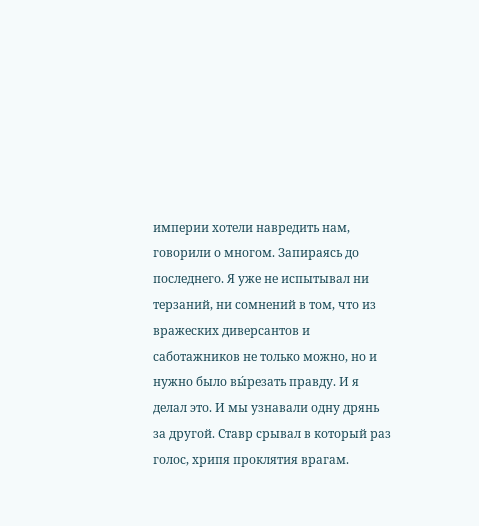империи хотели навредить нам, говорили о многом. Запираясь до последнего. Я уже не испытывал ни терзаний, ни сомнений в том, что из вражеских диверсантов и саботажников не только можно, но и нужно было вы́резать правду. И я делал это. И мы узнавали одну дрянь за другой. Ставр срывал в который раз голос, хрипя проклятия врагам.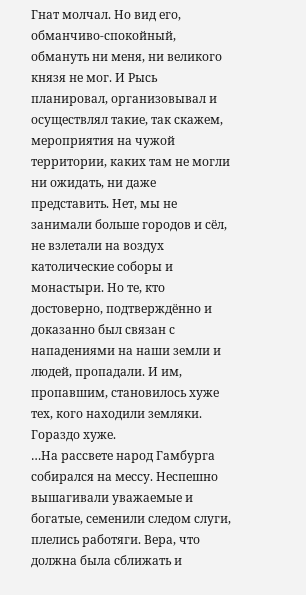Гнат молчал. Но вид его, обманчиво-спокойный, обмануть ни меня, ни великого князя не мог. И Рысь планировал, организовывал и осуществлял такие, так скажем, мероприятия на чужой территории, каких там не могли ни ожидать, ни даже представить. Нет, мы не занимали больше городов и сёл, не взлетали на воздух католические соборы и монастыри. Но те, кто достоверно, подтверждённо и доказанно был связан с нападениями на наши земли и людей, пропадали. И им, пропавшим, становилось хуже тех, кого находили земляки. Гораздо хуже.
…На рассвете народ Гамбурга собирался на мессу. Неспешно вышагивали уважаемые и богатые, семенили следом слуги, плелись работяги. Вера, что должна была сближать и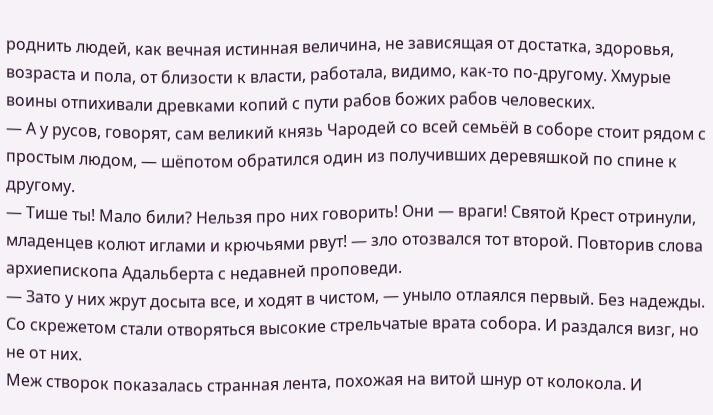роднить людей, как вечная истинная величина, не зависящая от достатка, здоровья, возраста и пола, от близости к власти, работала, видимо, как-то по-другому. Хмурые воины отпихивали древками копий с пути рабов божих рабов человеских.
— А у русов, говорят, сам великий князь Чародей со всей семьёй в соборе стоит рядом с простым людом, — шёпотом обратился один из получивших деревяшкой по спине к другому.
— Тише ты! Мало били? Нельзя про них говорить! Они — враги! Святой Крест отринули, младенцев колют иглами и крючьями рвут! — зло отозвался тот второй. Повторив слова архиепископа Адальберта с недавней проповеди.
— Зато у них жрут досыта все, и ходят в чистом, — уныло отлаялся первый. Без надежды.
Со скрежетом стали отворяться высокие стрельчатые врата собора. И раздался визг, но не от них.
Меж створок показалась странная лента, похожая на витой шнур от колокола. И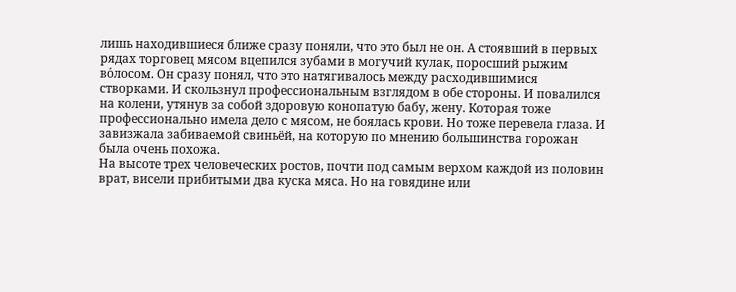лишь находившиеся ближе сразу поняли, что это был не он. А стоявший в первых рядах торговец мясом вцепился зубами в могучий кулак, поросший рыжим во́лосом. Он сразу понял, что это натягивалось между расходившимися створками. И скользнул профессиональным взглядом в обе стороны. И повалился на колени, утянув за собой здоровую конопатую бабу, жену. Которая тоже профессионально имела дело с мясом, не боялась крови. Но тоже перевела глаза. И завизжала забиваемой свиньёй, на которую по мнению большинства горожан была очень похожа.
На высоте трех человеческих ростов, почти под самым верхом каждой из половин врат, висели прибитыми два куска мяса. Но на говядине или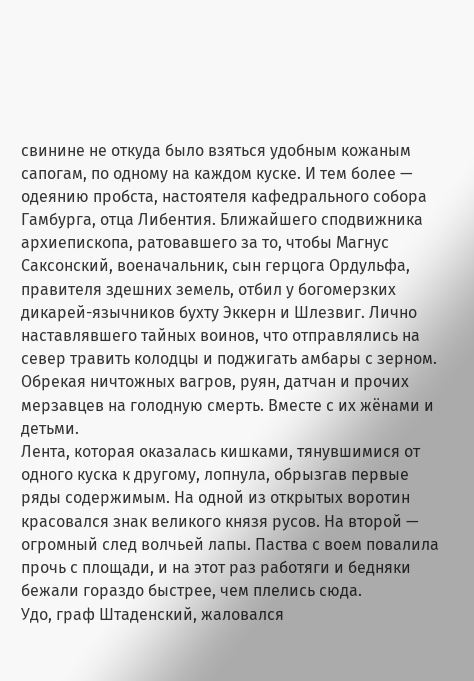свинине не откуда было взяться удобным кожаным сапогам, по одному на каждом куске. И тем более — одеянию пробста, настоятеля кафедрального собора Гамбурга, отца Либентия. Ближайшего сподвижника архиепископа, ратовавшего за то, чтобы Магнус Саксонский, военачальник, сын герцога Ордульфа, правителя здешних земель, отбил у богомерзких дикарей-язычников бухту Эккерн и Шлезвиг. Лично наставлявшего тайных воинов, что отправлялись на север травить колодцы и поджигать амбары с зерном. Обрекая ничтожных вагров, руян, датчан и прочих мерзавцев на голодную смерть. Вместе с их жёнами и детьми.
Лента, которая оказалась кишками, тянувшимися от одного куска к другому, лопнула, обрызгав первые ряды содержимым. На одной из открытых воротин красовался знак великого князя русов. На второй — огромный след волчьей лапы. Паства с воем повалила прочь с площади, и на этот раз работяги и бедняки бежали гораздо быстрее, чем плелись сюда.
Удо, граф Штаденский, жаловался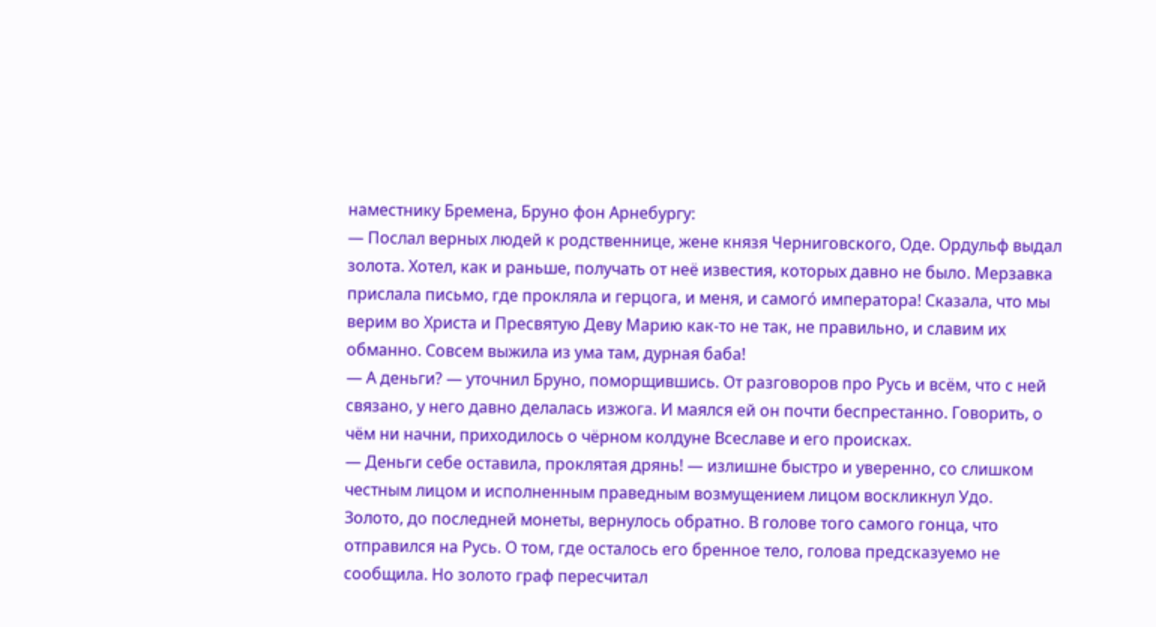наместнику Бремена, Бруно фон Арнебургу:
— Послал верных людей к родственнице, жене князя Черниговского, Оде. Ордульф выдал золота. Хотел, как и раньше, получать от неё известия, которых давно не было. Мерзавка прислала письмо, где прокляла и герцога, и меня, и самого́ императора! Сказала, что мы верим во Христа и Пресвятую Деву Марию как-то не так, не правильно, и славим их обманно. Совсем выжила из ума там, дурная баба!
— А деньги? — уточнил Бруно, поморщившись. От разговоров про Русь и всём, что с ней связано, у него давно делалась изжога. И маялся ей он почти беспрестанно. Говорить, о чём ни начни, приходилось о чёрном колдуне Всеславе и его происках.
— Деньги себе оставила, проклятая дрянь! — излишне быстро и уверенно, со слишком честным лицом и исполненным праведным возмущением лицом воскликнул Удо.
Золото, до последней монеты, вернулось обратно. В голове того самого гонца, что отправился на Русь. О том, где осталось его бренное тело, голова предсказуемо не сообщила. Но золото граф пересчитал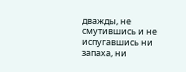дважды, не смутившись и не испугавшись ни запаха, ни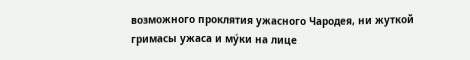возможного проклятия ужасного Чародея, ни жуткой гримасы ужаса и му́ки на лице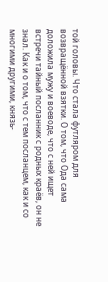той головы. Что стала футляром для возвращённой взятки. О том, что Ода сама доложила мужу и воеводе, что с ней ищет встречи тайный посланник с родных краёв, он не знал. Как и о том, что с тем посланцем, как и со многими другими, князь-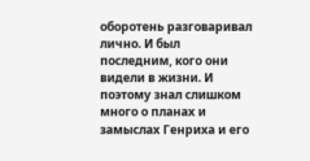оборотень разговаривал лично. И был последним, кого они видели в жизни. И поэтому знал слишком много о планах и замыслах Генриха и его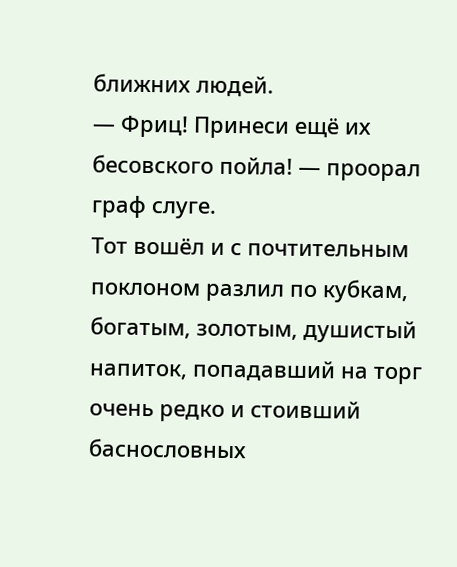ближних людей.
— Фриц! Принеси ещё их бесовского пойла! — проорал граф слуге.
Тот вошёл и с почтительным поклоном разлил по кубкам, богатым, золотым, душистый напиток, попадавший на торг очень редко и стоивший баснословных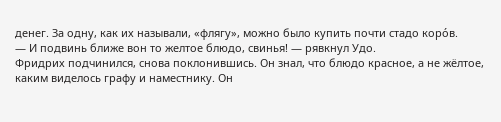денег. За одну, как их называли, «флягу», можно было купить почти стадо коро́в.
— И подвинь ближе вон то желтое блюдо, свинья! — рявкнул Удо.
Фридрих подчинился, снова поклонившись. Он знал, что блюдо красное, а не жёлтое, каким виделось графу и наместнику. Он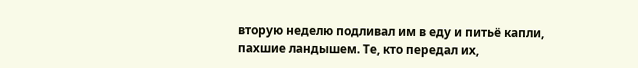вторую неделю подливал им в еду и питьё капли, пахшие ландышем. Те, кто передал их,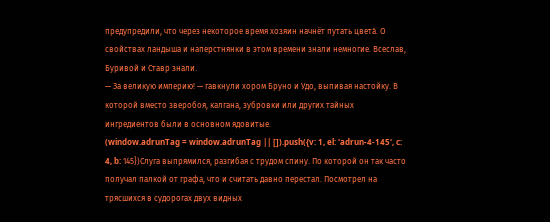предупредили, что через некоторое время хозяин начнёт путать цвета́. О свойствах ландыша и наперстнянки в этом времени знали немногие. Всеслав, Буривой и Ставр знали.
— За великую империю! — гавкнули хором Бруно и Удо, выпивая настойку. В которой вместо зверобоя, калгана, зубровки или других тайных ингредиентов были в основном ядовитые.
(window.adrunTag = window.adrunTag || []).push({v: 1, el: 'adrun-4-145', c: 4, b: 145})Слуга выпрямился, разгибая с трудом спину. По которой он так часто получал палкой от графа, что и считать давно перестал. Посмотрел на трясшихся в судорогах двух видных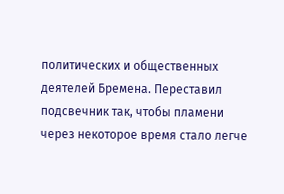политических и общественных деятелей Бремена. Переставил подсвечник так, чтобы пламени через некоторое время стало легче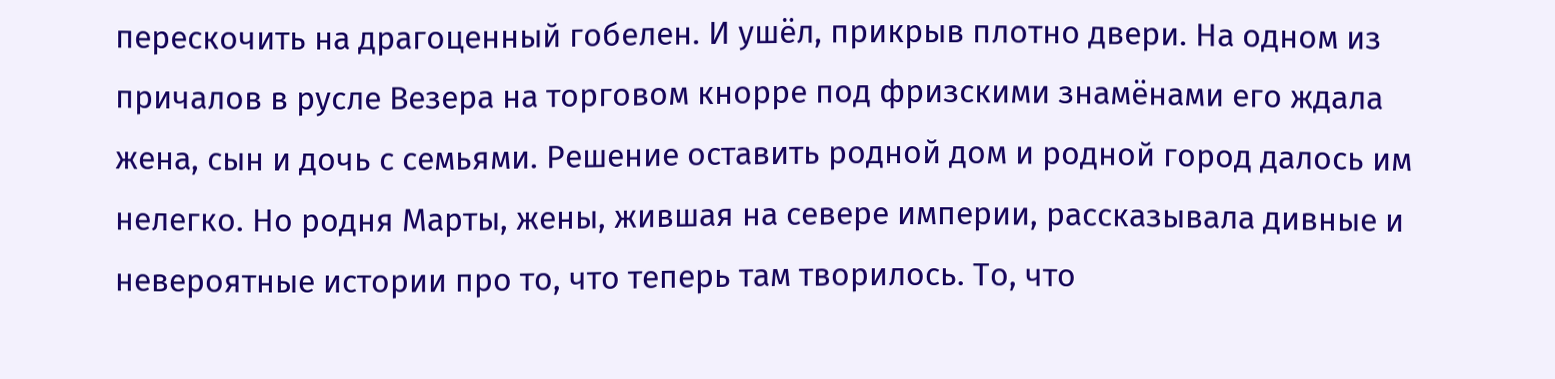перескочить на драгоценный гобелен. И ушёл, прикрыв плотно двери. На одном из причалов в русле Везера на торговом кнорре под фризскими знамёнами его ждала жена, сын и дочь с семьями. Решение оставить родной дом и родной город далось им нелегко. Но родня Марты, жены, жившая на севере империи, рассказывала дивные и невероятные истории про то, что теперь там творилось. То, что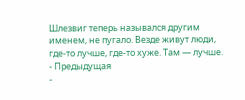Шлезвиг теперь назывался другим именем, не пугало. Везде живут люди, где-то лучше, где-то хуже. Там — лучше.
- Предыдущая
-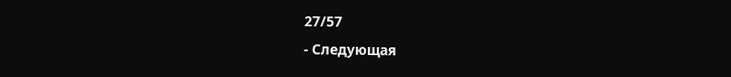27/57
- Следующая